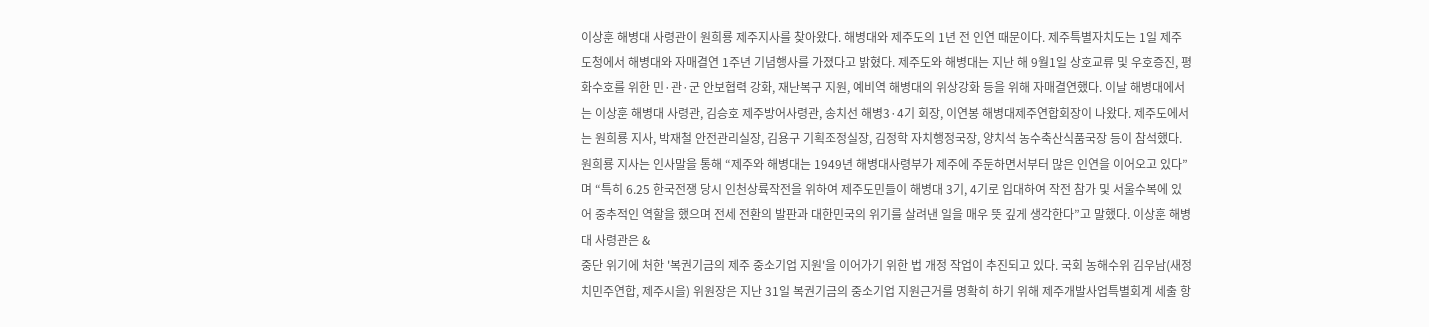이상훈 해병대 사령관이 원희룡 제주지사를 찾아왔다. 해병대와 제주도의 1년 전 인연 때문이다. 제주특별자치도는 1일 제주도청에서 해병대와 자매결연 1주년 기념행사를 가졌다고 밝혔다. 제주도와 해병대는 지난 해 9월1일 상호교류 및 우호증진, 평화수호를 위한 민·관·군 안보협력 강화, 재난복구 지원, 예비역 해병대의 위상강화 등을 위해 자매결연했다. 이날 해병대에서는 이상훈 해병대 사령관, 김승호 제주방어사령관, 송치선 해병3·4기 회장, 이연봉 해병대제주연합회장이 나왔다. 제주도에서는 원희룡 지사, 박재철 안전관리실장, 김용구 기획조정실장, 김정학 자치행정국장, 양치석 농수축산식품국장 등이 참석했다. 원희룡 지사는 인사말을 통해 “제주와 해병대는 1949년 해병대사령부가 제주에 주둔하면서부터 많은 인연을 이어오고 있다”며 “특히 6.25 한국전쟁 당시 인천상륙작전을 위하여 제주도민들이 해병대 3기, 4기로 입대하여 작전 참가 및 서울수복에 있어 중추적인 역할을 했으며 전세 전환의 발판과 대한민국의 위기를 살려낸 일을 매우 뜻 깊게 생각한다”고 말했다. 이상훈 해병대 사령관은 &
중단 위기에 처한 '복권기금의 제주 중소기업 지원'을 이어가기 위한 법 개정 작업이 추진되고 있다. 국회 농해수위 김우남(새정치민주연합, 제주시을) 위원장은 지난 31일 복권기금의 중소기업 지원근거를 명확히 하기 위해 제주개발사업특별회계 세출 항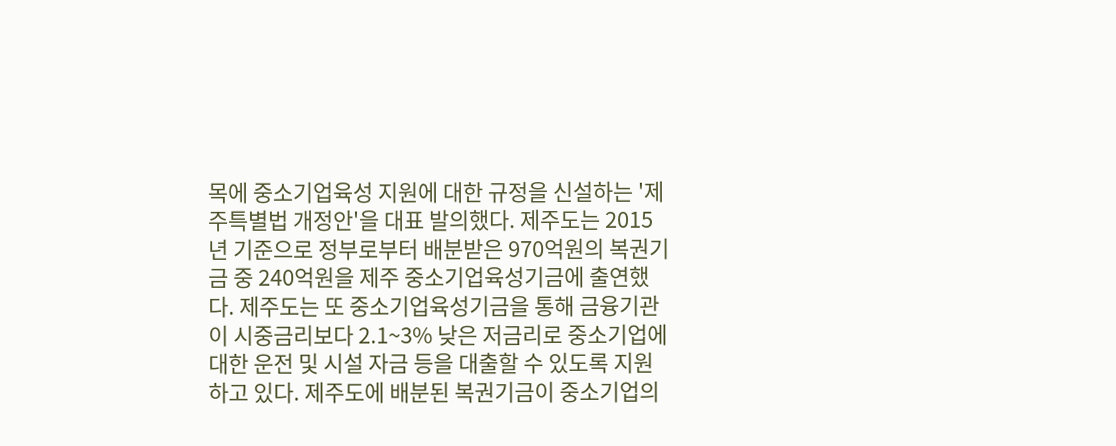목에 중소기업육성 지원에 대한 규정을 신설하는 '제주특별법 개정안'을 대표 발의했다. 제주도는 2015년 기준으로 정부로부터 배분받은 970억원의 복권기금 중 240억원을 제주 중소기업육성기금에 출연했다. 제주도는 또 중소기업육성기금을 통해 금융기관이 시중금리보다 2.1~3% 낮은 저금리로 중소기업에 대한 운전 및 시설 자금 등을 대출할 수 있도록 지원하고 있다. 제주도에 배분된 복권기금이 중소기업의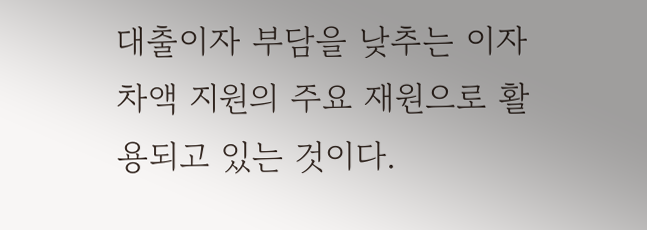대출이자 부담을 낮추는 이자 차액 지원의 주요 재원으로 활용되고 있는 것이다.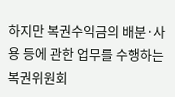하지만 복권수익금의 배분·사용 등에 관한 업무를 수행하는 복권위원회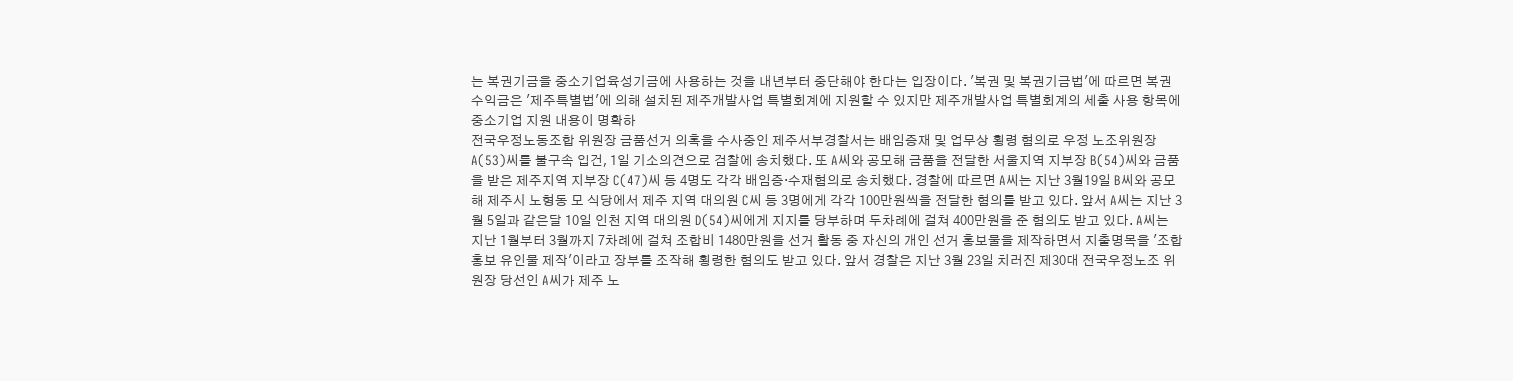는 복권기금을 중소기업육성기금에 사용하는 것을 내년부터 중단해야 한다는 입장이다. '복권 및 복권기금법'에 따르면 복권수익금은 '제주특별법'에 의해 설치된 제주개발사업 특별회계에 지원할 수 있지만 제주개발사업 특별회계의 세출 사용 항목에 중소기업 지원 내용이 명확하
전국우정노동조합 위원장 금품선거 의혹을 수사중인 제주서부경찰서는 배임증재 및 업무상 횡령 혐의로 우정 노조위원장 A(53)씨를 불구속 입건, 1일 기소의견으로 검찰에 송치했다. 또 A씨와 공모해 금품을 전달한 서울지역 지부장 B(54)씨와 금품을 받은 제주지역 지부장 C(47)씨 등 4명도 각각 배임증·수재혐의로 송치했다. 경찰에 따르면 A씨는 지난 3월19일 B씨와 공모해 제주시 노형동 모 식당에서 제주 지역 대의원 C씨 등 3명에게 각각 100만원씩을 전달한 혐의를 받고 있다. 앞서 A씨는 지난 3월 5일과 같은달 10일 인천 지역 대의원 D(54)씨에게 지지를 당부하며 두차례에 걸쳐 400만원을 준 혐의도 받고 있다. A씨는 지난 1월부터 3월까지 7차례에 걸쳐 조합비 1480만원을 선거 활동 중 자신의 개인 선거 홍보물을 제작하면서 지출명목을 '조합홍보 유인물 제작'이라고 장부를 조작해 횡령한 혐의도 받고 있다. 앞서 경찰은 지난 3월 23일 치러진 제30대 전국우정노조 위원장 당선인 A씨가 제주 노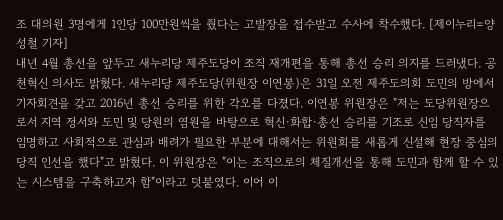조 대의원 3명에게 1인당 100만원씩을 줬다는 고발장을 접수받고 수사에 착수했다. [제이누리=양성철 기자]
내년 4월 총선을 앞두고 새누리당 제주도당이 조직 재개편을 통해 총선 승리 의지를 드러냈다. 공천혁신 의사도 밝혔다. 새누리당 제주도당(위원장 이연봉)은 31일 오전 제주도의회 도민의 방에서 기자회견을 갖고 2016년 총선 승리를 위한 각오를 다졌다. 이연봉 위원장은 "저는 도당위원장으로서 지역 정서와 도민 및 당원의 염원을 바탕으로 혁신·화합·총선 승리를 기조로 신임 당직자를 임명하고 사회적으로 관심과 배려가 필요한 부분에 대해서는 위원회를 새롭게 신설해 현장 중심의 당직 인선을 했다"고 밝혔다. 이 위원장은 "이는 조직으로의 체질개선을 통해 도민과 함께 할 수 있는 시스템을 구축하고자 함"이라고 덧붙였다. 이어 이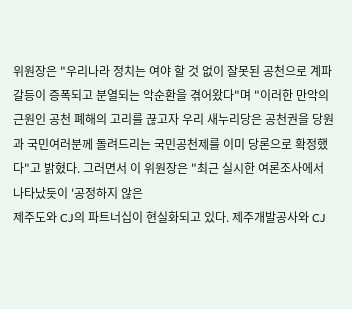위원장은 "우리나라 정치는 여야 할 것 없이 잘못된 공천으로 계파 갈등이 증폭되고 분열되는 악순환을 겪어왔다"며 "이러한 만악의 근원인 공천 폐해의 고리를 끊고자 우리 새누리당은 공천권을 당원과 국민여러분께 돌려드리는 국민공천제를 이미 당론으로 확정했다"고 밝혔다. 그러면서 이 위원장은 "최근 실시한 여론조사에서 나타났듯이 '공정하지 않은
제주도와 CJ의 파트너십이 현실화되고 있다. 제주개발공사와 CJ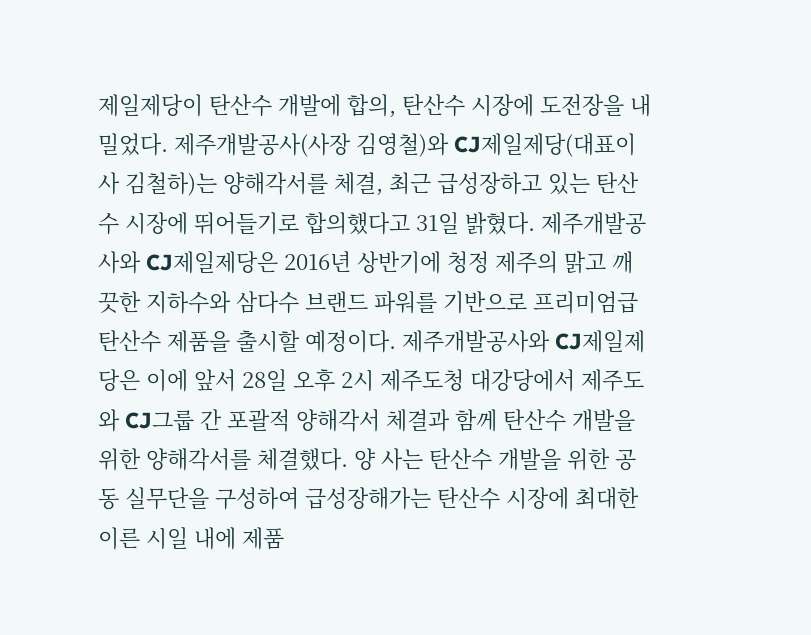제일제당이 탄산수 개발에 합의, 탄산수 시장에 도전장을 내밀었다. 제주개발공사(사장 김영철)와 CJ제일제당(대표이사 김철하)는 양해각서를 체결, 최근 급성장하고 있는 탄산수 시장에 뛰어들기로 합의했다고 31일 밝혔다. 제주개발공사와 CJ제일제당은 2016년 상반기에 청정 제주의 맑고 깨끗한 지하수와 삼다수 브랜드 파워를 기반으로 프리미엄급 탄산수 제품을 출시할 예정이다. 제주개발공사와 CJ제일제당은 이에 앞서 28일 오후 2시 제주도청 대강당에서 제주도와 CJ그룹 간 포괄적 양해각서 체결과 함께 탄산수 개발을 위한 양해각서를 체결했다. 양 사는 탄산수 개발을 위한 공동 실무단을 구성하여 급성장해가는 탄산수 시장에 최대한 이른 시일 내에 제품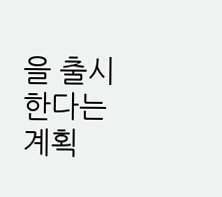을 출시한다는 계획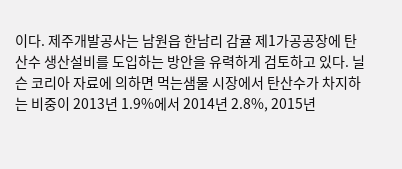이다. 제주개발공사는 남원읍 한남리 감귤 제1가공공장에 탄산수 생산설비를 도입하는 방안을 유력하게 검토하고 있다. 닐슨 코리아 자료에 의하면 먹는샘물 시장에서 탄산수가 차지하는 비중이 2013년 1.9%에서 2014년 2.8%, 2015년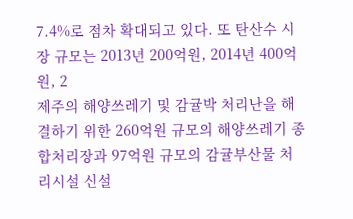7.4%로 점차 확대되고 있다. 또 탄산수 시장 규모는 2013년 200억원, 2014년 400억원, 2
제주의 해양쓰레기 및 감귤박 처리난을 해결하기 위한 260억원 규모의 해양쓰레기 종합처리장과 97억원 규모의 감귤부산물 처리시설 신설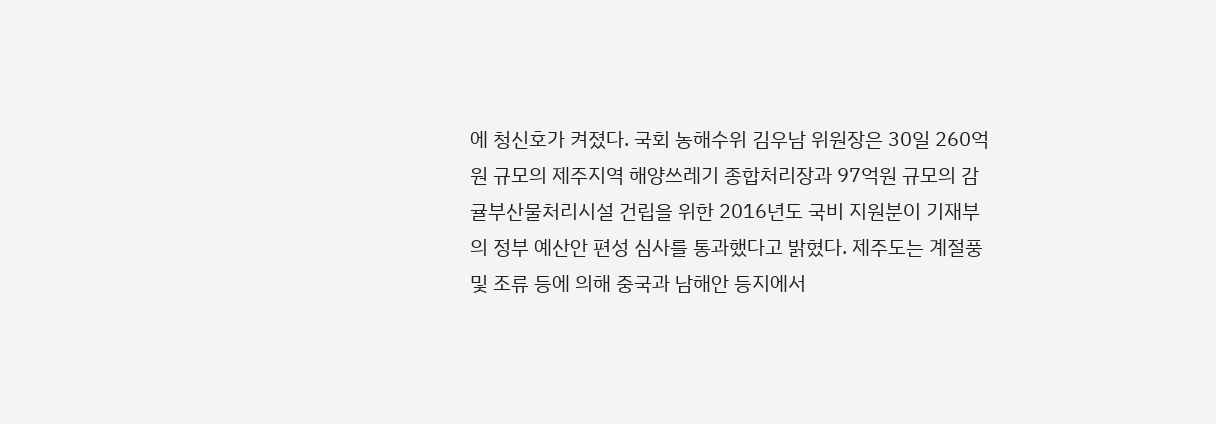에 청신호가 켜졌다. 국회 농해수위 김우남 위원장은 30일 260억원 규모의 제주지역 해양쓰레기 종합처리장과 97억원 규모의 감귤부산물처리시설 건립을 위한 2016년도 국비 지원분이 기재부의 정부 예산안 편성 심사를 통과했다고 밝혔다. 제주도는 계절풍 및 조류 등에 의해 중국과 남해안 등지에서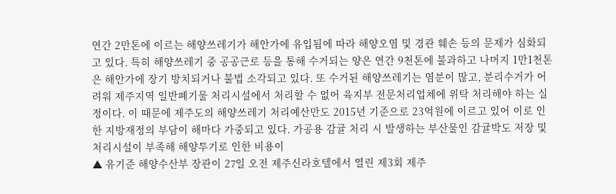연간 2만톤에 이르는 해양쓰레기가 해안가에 유입됨에 따라 해양오염 및 경관 훼손 등의 문제가 심화되고 있다. 특히 해양쓰레기 중 공공근로 등을 통해 수거되는 양은 연간 9천톤에 불과하고 나머지 1만1천톤은 해안가에 장기 방치되거나 불법 소각되고 있다. 또 수거된 해양쓰레기는 염분이 많고, 분리수거가 어려워 제주지역 일반폐기물 처리시설에서 처리할 수 없어 육지부 전문처리업체에 위탁 처리해야 하는 실정이다. 이 때문에 제주도의 해양쓰레기 처리예산만도 2015년 기준으로 23억원에 이르고 있어 이로 인한 지방재정의 부담이 해마다 가중되고 있다. 가공용 감귤 처리 시 발생하는 부산물인 감귤박도 저장 및 처리시설이 부족해 해양투기로 인한 비용이
▲ 유기준 해양수산부 장관이 27일 오전 제주신라호텔에서 열린 제3회 제주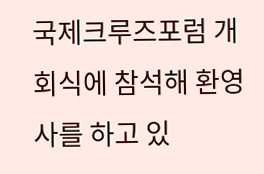국제크루즈포럼 개회식에 참석해 환영사를 하고 있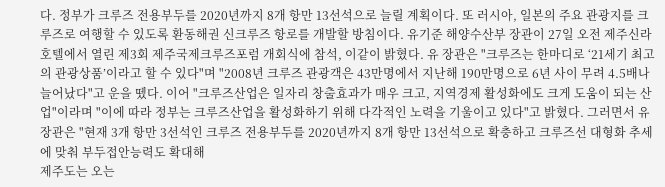다. 정부가 크루즈 전용부두를 2020년까지 8개 항만 13선석으로 늘릴 계획이다. 또 러시아, 일본의 주요 관광지를 크루즈로 여행할 수 있도록 환동해권 신크루즈 항로를 개발할 방침이다. 유기준 해양수산부 장관이 27일 오전 제주신라호텔에서 열린 제3회 제주국제크루즈포럼 개회식에 참석, 이같이 밝혔다. 유 장관은 "크루즈는 한마디로 ‘21세기 최고의 관광상품’이라고 할 수 있다"며 "2008년 크루즈 관광객은 43만명에서 지난해 190만명으로 6년 사이 무려 4.5배나 늘어났다"고 운을 뗐다. 이어 "크루즈산업은 일자리 창출효과가 매우 크고, 지역경제 활성화에도 크게 도움이 되는 산업"이라며 "이에 따라 정부는 크루즈산업을 활성화하기 위해 다각적인 노력을 기울이고 있다"고 밝혔다. 그러면서 유 장관은 "현재 3개 항만 3선석인 크루즈 전용부두를 2020년까지 8개 항만 13선석으로 확충하고 크루즈선 대형화 추세에 맞춰 부두접안능력도 확대해
제주도는 오는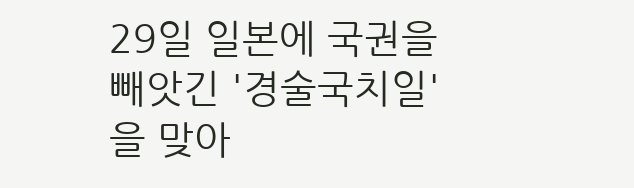29일 일본에 국권을 빼앗긴 '경술국치일'을 맞아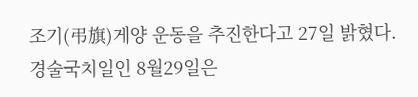조기(弔旗)게양 운동을 추진한다고 27일 밝혔다. 경술국치일인 8월29일은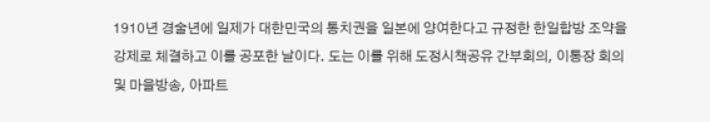1910년 경술년에 일제가 대한민국의 통치권을 일본에 양여한다고 규정한 한일합방 조약을 강제로 체결하고 이를 공포한 날이다. 도는 이를 위해 도정시책공유 간부회의, 이통장 회의 및 마을방송, 아파트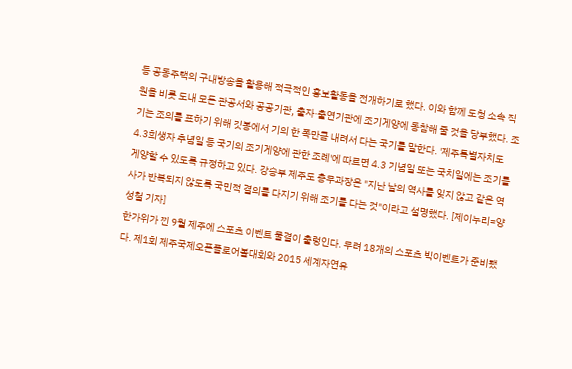등 공동주택의 구내방송을 활용해 적극적인 홍보활동을 전개하기로 했다. 이와 함께 도청 소속 직원을 비롯 도내 모든 관공서와 공공기관, 출자·출연기관에 조기게양에 동참해 줄 것을 당부했다. 조기는 조의를 표하기 위해 깃봉에서 기의 한 폭만큼 내려서 다는 국기를 말한다. '제주특별자치도 4.3희생자 추념일 등 국기의 조기게양에 관한 조례'에 따르면 4.3 기념일 또는 국치일에는 조기를 게양할 수 있도록 규정하고 있다. 강승부 제주도 총무과장은 "지난 날의 역사를 잊지 않고 같은 역사가 반복되지 않도록 국민적 결의를 다지기 위해 조기를 다는 것"이라고 설명했다. [제이누리=양성철 기자]
한가위가 낀 9월 제주에 스포츠 이벤트 물결이 출렁인다. 무려 18개의 스포츠 빅이벤트가 준비됐다. 제1회 제주국제오픈플로어볼대회와 2015 세계자연유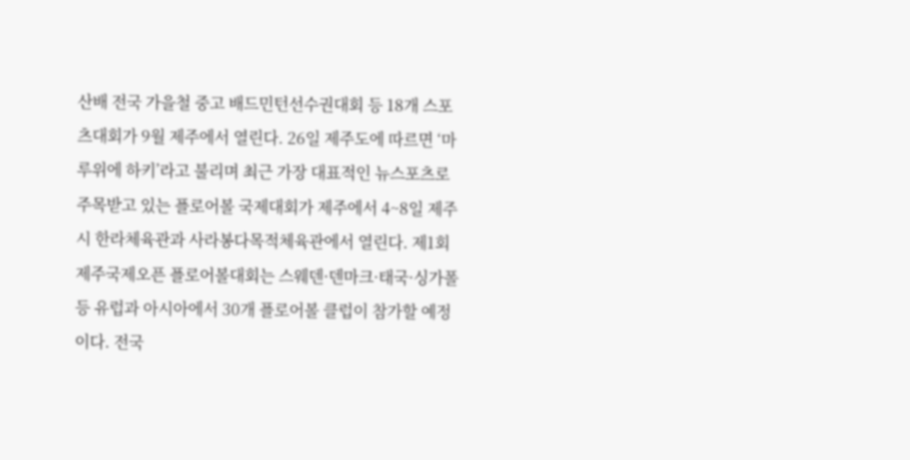산배 전국 가을철 중고 배드민턴선수권대회 등 18개 스포츠대회가 9월 제주에서 열린다. 26일 제주도에 따르면 ‘마루위에 하키’라고 불리며 최근 가장 대표적인 뉴스포츠로 주목받고 있는 플로어볼 국제대회가 제주에서 4~8일 제주시 한라체육관과 사라봉다목적체육관에서 열린다. 제1회 제주국제오픈 플로어볼대회는 스웨덴·덴마크·태국·싱가폴 등 유럽과 아시아에서 30개 플로어볼 클럽이 참가할 예정이다. 전국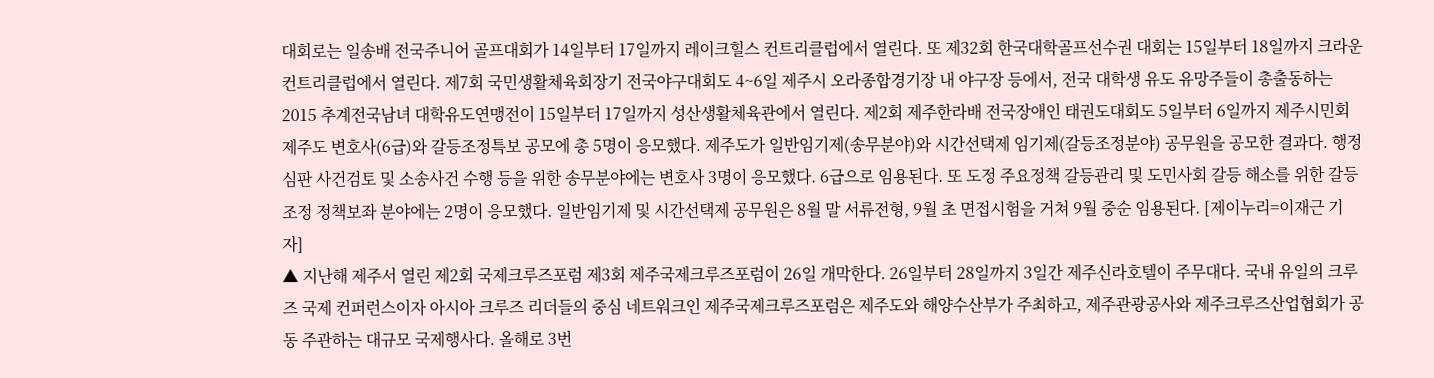대회로는 일송배 전국주니어 골프대회가 14일부터 17일까지 레이크힐스 컨트리클럽에서 열린다. 또 제32회 한국대학골프선수권 대회는 15일부터 18일까지 크라운 컨트리클럽에서 열린다. 제7회 국민생활체육회장기 전국야구대회도 4~6일 제주시 오라종합경기장 내 야구장 등에서, 전국 대학생 유도 유망주들이 총출동하는 2015 추계전국남녀 대학유도연맹전이 15일부터 17일까지 성산생활체육관에서 열린다. 제2회 제주한라배 전국장애인 태권도대회도 5일부터 6일까지 제주시민회
제주도 변호사(6급)와 갈등조정특보 공모에 총 5명이 응모했다. 제주도가 일반임기제(송무분야)와 시간선택제 임기제(갈등조정분야) 공무원을 공모한 결과다. 행정심판 사건검토 및 소송사건 수행 등을 위한 송무분야에는 변호사 3명이 응모했다. 6급으로 임용된다. 또 도정 주요정책 갈등관리 및 도민사회 갈등 해소를 위한 갈등조정 정책보좌 분야에는 2명이 응모했다. 일반임기제 및 시간선택제 공무원은 8월 말 서류전형, 9월 초 면접시험을 거쳐 9월 중순 임용된다. [제이누리=이재근 기자]
▲ 지난해 제주서 열린 제2회 국제크루즈포럼 제3회 제주국제크루즈포럼이 26일 개막한다. 26일부터 28일까지 3일간 제주신라호텔이 주무대다. 국내 유일의 크루즈 국제 컨퍼런스이자 아시아 크루즈 리더들의 중심 네트워크인 제주국제크루즈포럼은 제주도와 해양수산부가 주최하고, 제주관광공사와 제주크루즈산업협회가 공동 주관하는 대규모 국제행사다. 올해로 3번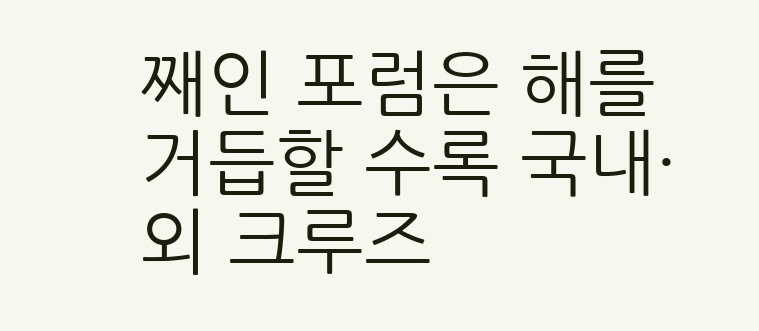째인 포럼은 해를 거듭할 수록 국내·외 크루즈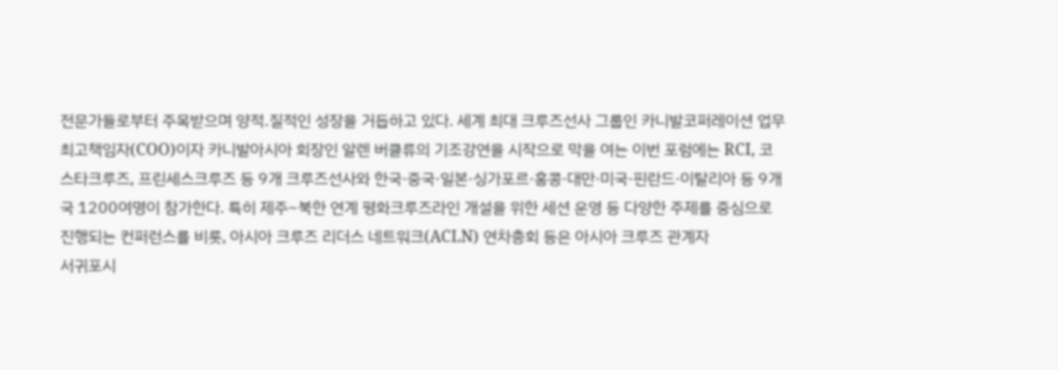전문가들로부터 주목받으며 양적․질적인 성장을 거듭하고 있다. 세계 최대 크루즈선사 그룹인 카니발코퍼레이션 업무최고책임자(COO)이자 카니발아시아 회장인 알렌 버클류의 기조강연을 시작으로 막을 여는 이번 포럼에는 RCI, 코스타크루즈, 프린세스크루즈 등 9개 크루즈선사와 한국·중국·일본·싱가포르·홍콩·대만·미국·핀란드·이탈리아 등 9개국 1200여명이 참가한다. 특히 제주~북한 연계 평화크루즈라인 개설을 위한 세션 운영 등 다양한 주제를 중심으로 진행되는 컨퍼런스를 비롯, 아시아 크루즈 리더스 네트워크(ACLN) 연차총회 등은 아시아 크루즈 관계자
서귀포시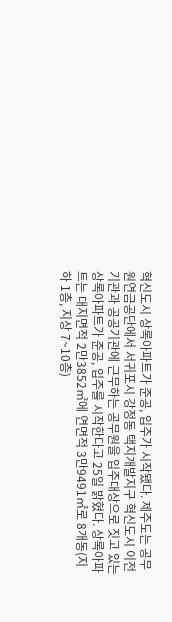혁신도시 상록아파트가 준공, 입주가 시작됐다. 제주도는 공무원연금공단에서 서귀포시 강정동 택지개발지구 혁신도시 이전기관과 공공기관에 근무하는 공무원을 입주대상으로 짓고 있는 상록아파트가 준공, 입주를 시작한다고 25일 밝혔다. 상록아파트는 대지면적 2만3852㎡에 연면적 3만9491㎡로 8개동(지하 1층, 지상 7~10층)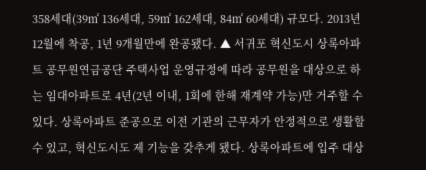358세대(39㎡ 136세대, 59㎡ 162세대, 84㎡ 60세대) 규모다. 2013년 12월에 착공, 1년 9개월만에 완공됐다. ▲ 서귀포 혁신도시 상록아파트 공무원연금공단 주택사업 운영규정에 따라 공무원을 대상으로 하는 임대아파트로 4년(2년 이내, 1회에 한해 재계약 가능)만 거주할 수 있다. 상록아파트 준공으로 이전 기관의 근무자가 안정적으로 생활할 수 있고, 혁신도시도 제 기능을 갖추게 됐다. 상록아파트에 입주 대상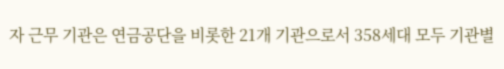자 근무 기관은 연금공단을 비롯한 21개 기관으로서 358세대 모두 기관별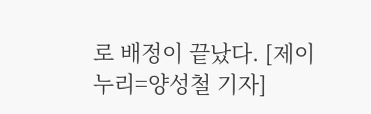로 배정이 끝났다. [제이누리=양성철 기자]